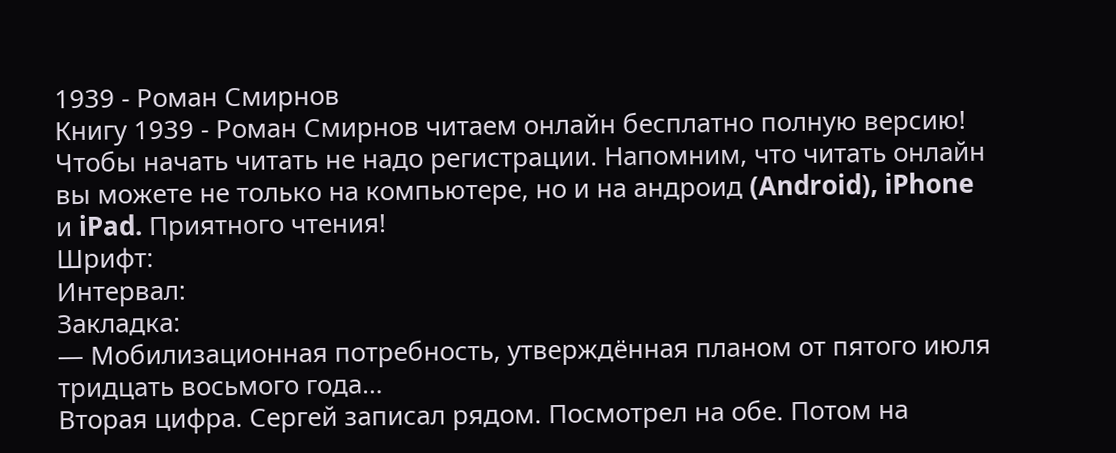1939 - Роман Смирнов
Книгу 1939 - Роман Смирнов читаем онлайн бесплатно полную версию! Чтобы начать читать не надо регистрации. Напомним, что читать онлайн вы можете не только на компьютере, но и на андроид (Android), iPhone и iPad. Приятного чтения!
Шрифт:
Интервал:
Закладка:
— Мобилизационная потребность, утверждённая планом от пятого июля тридцать восьмого года…
Вторая цифра. Сергей записал рядом. Посмотрел на обе. Потом на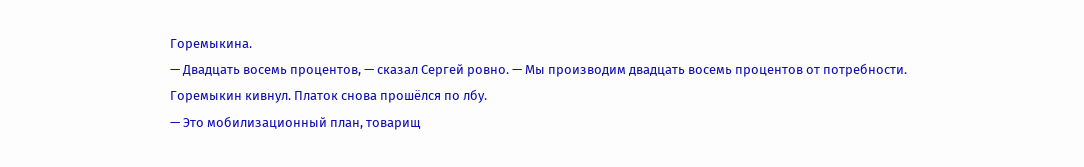Горемыкина.
— Двадцать восемь процентов, — сказал Сергей ровно. — Мы производим двадцать восемь процентов от потребности.
Горемыкин кивнул. Платок снова прошёлся по лбу.
— Это мобилизационный план, товарищ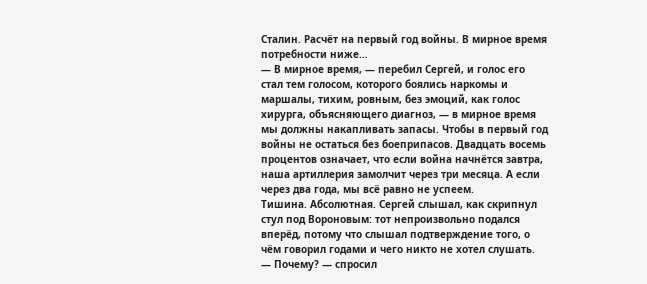Сталин. Расчёт на первый год войны. В мирное время потребности ниже…
— В мирное время, — перебил Сергей, и голос его стал тем голосом, которого боялись наркомы и маршалы, тихим, ровным, без эмоций, как голос хирурга, объясняющего диагноз, — в мирное время мы должны накапливать запасы. Чтобы в первый год войны не остаться без боеприпасов. Двадцать восемь процентов означает, что если война начнётся завтра, наша артиллерия замолчит через три месяца. А если через два года, мы всё равно не успеем.
Тишина. Абсолютная. Сергей слышал, как скрипнул стул под Вороновым: тот непроизвольно подался вперёд, потому что слышал подтверждение того, о чём говорил годами и чего никто не хотел слушать.
— Почему? — спросил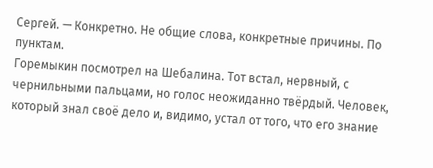Сергей. — Конкретно. Не общие слова, конкретные причины. По пунктам.
Горемыкин посмотрел на Шебалина. Тот встал, нервный, с чернильными пальцами, но голос неожиданно твёрдый. Человек, который знал своё дело и, видимо, устал от того, что его знание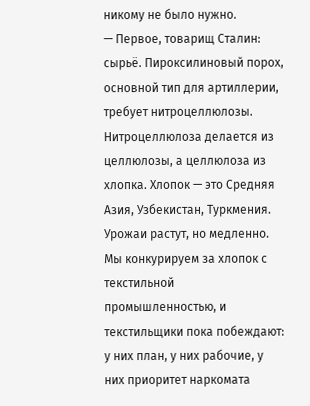никому не было нужно.
— Первое, товарищ Сталин: сырьё. Пироксилиновый порох, основной тип для артиллерии, требует нитроцеллюлозы. Нитроцеллюлоза делается из целлюлозы, а целлюлоза из хлопка. Хлопок — это Средняя Азия, Узбекистан, Туркмения. Урожаи растут, но медленно. Мы конкурируем за хлопок с текстильной промышленностью, и текстильщики пока побеждают: у них план, у них рабочие, у них приоритет наркомата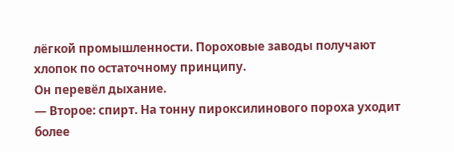лёгкой промышленности. Пороховые заводы получают хлопок по остаточному принципу.
Он перевёл дыхание.
— Второе: спирт. На тонну пироксилинового пороха уходит более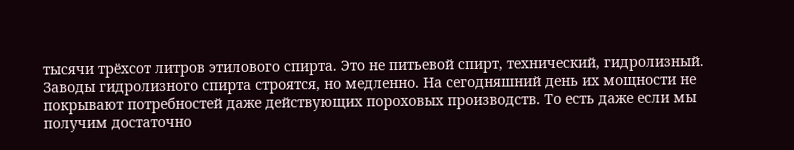тысячи трёхсот литров этилового спирта. Это не питьевой спирт, технический, гидролизный. Заводы гидролизного спирта строятся, но медленно. На сегодняшний день их мощности не покрывают потребностей даже действующих пороховых производств. То есть даже если мы получим достаточно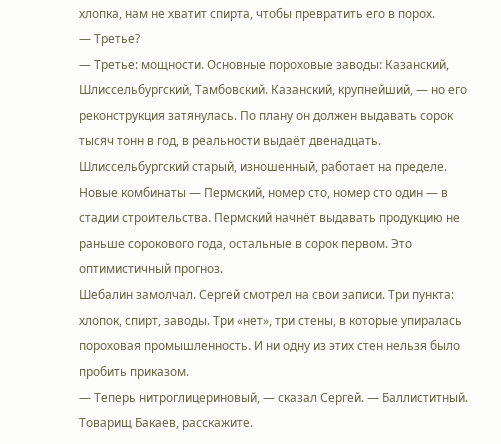хлопка, нам не хватит спирта, чтобы превратить его в порох.
— Третье?
— Третье: мощности. Основные пороховые заводы: Казанский, Шлиссельбургский, Тамбовский. Казанский, крупнейший, — но его реконструкция затянулась. По плану он должен выдавать сорок тысяч тонн в год, в реальности выдаёт двенадцать. Шлиссельбургский старый, изношенный, работает на пределе. Новые комбинаты — Пермский, номер сто, номер сто один — в стадии строительства. Пермский начнёт выдавать продукцию не раньше сорокового года, остальные в сорок первом. Это оптимистичный прогноз.
Шебалин замолчал. Сергей смотрел на свои записи. Три пункта: хлопок, спирт, заводы. Три «нет», три стены, в которые упиралась пороховая промышленность. И ни одну из этих стен нельзя было пробить приказом.
— Теперь нитроглицериновый, — сказал Сергей. — Баллиститный. Товарищ Бакаев, расскажите.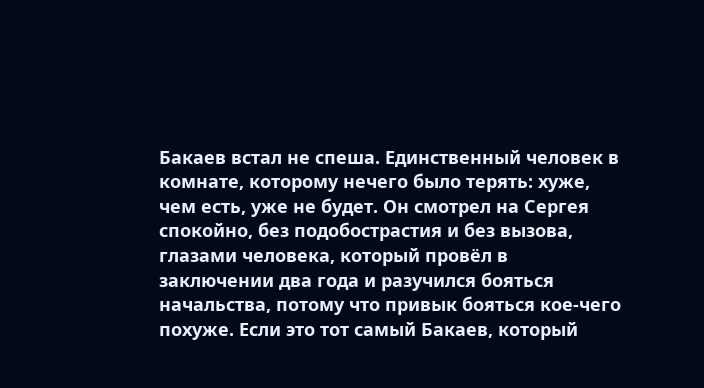Бакаев встал не спеша. Единственный человек в комнате, которому нечего было терять: хуже, чем есть, уже не будет. Он смотрел на Сергея спокойно, без подобострастия и без вызова, глазами человека, который провёл в заключении два года и разучился бояться начальства, потому что привык бояться кое-чего похуже. Если это тот самый Бакаев, который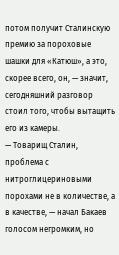потом получит Сталинскую премию за пороховые шашки для «Катюш», а это, скорее всего, он, — значит, сегодняшний разговор стоил того, чтобы вытащить его из камеры.
— Товарищ Сталин, проблема с нитроглицериновыми порохами не в количестве, а в качестве, — начал Бакаев голосом негромким, но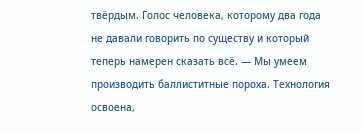твёрдым. Голос человека, которому два года не давали говорить по существу и который теперь намерен сказать всё. — Мы умеем производить баллиститные пороха. Технология освоена,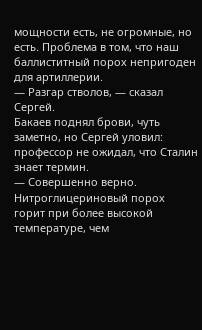мощности есть, не огромные, но есть. Проблема в том, что наш баллиститный порох непригоден для артиллерии.
— Разгар стволов, — сказал Сергей.
Бакаев поднял брови, чуть заметно, но Сергей уловил: профессор не ожидал, что Сталин знает термин.
— Совершенно верно. Нитроглицериновый порох горит при более высокой температуре, чем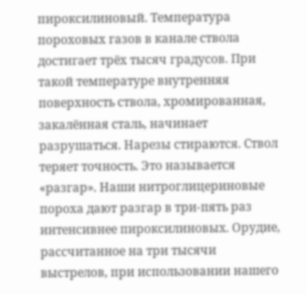пироксилиновый. Температура пороховых газов в канале ствола достигает трёх тысяч градусов. При такой температуре внутренняя поверхность ствола, хромированная, закалённая сталь, начинает разрушаться. Нарезы стираются. Ствол теряет точность. Это называется «разгар». Наши нитроглицериновые пороха дают разгар в три-пять раз интенсивнее пироксилиновых. Орудие, рассчитанное на три тысячи выстрелов, при использовании нашего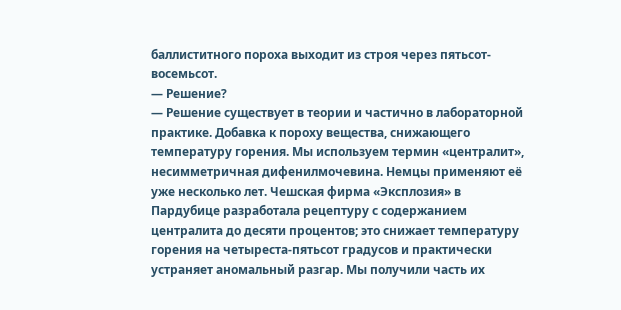баллиститного пороха выходит из строя через пятьсот-восемьсот.
— Решение?
— Решение существует в теории и частично в лабораторной практике. Добавка к пороху вещества, снижающего температуру горения. Мы используем термин «централит», несимметричная дифенилмочевина. Немцы применяют её уже несколько лет. Чешская фирма «Эксплозия» в Пардубице разработала рецептуру с содержанием централита до десяти процентов; это снижает температуру горения на четыреста-пятьсот градусов и практически устраняет аномальный разгар. Мы получили часть их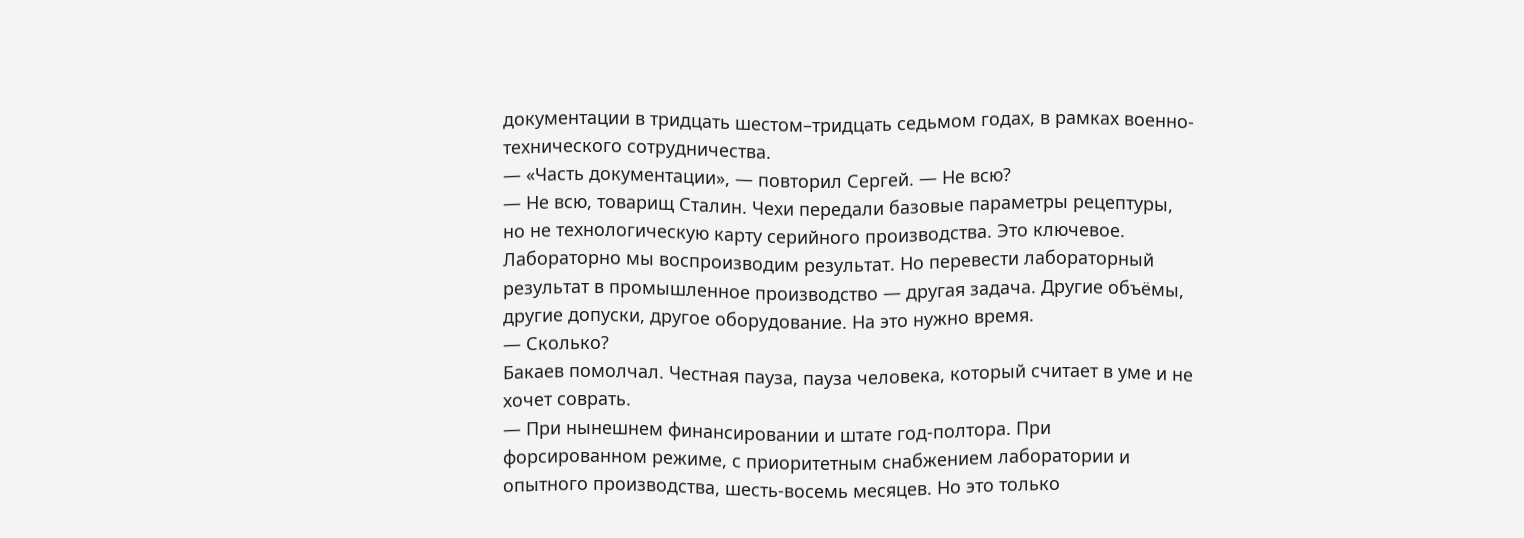документации в тридцать шестом–тридцать седьмом годах, в рамках военно-технического сотрудничества.
— «Часть документации», — повторил Сергей. — Не всю?
— Не всю, товарищ Сталин. Чехи передали базовые параметры рецептуры, но не технологическую карту серийного производства. Это ключевое. Лабораторно мы воспроизводим результат. Но перевести лабораторный результат в промышленное производство — другая задача. Другие объёмы, другие допуски, другое оборудование. На это нужно время.
— Сколько?
Бакаев помолчал. Честная пауза, пауза человека, который считает в уме и не хочет соврать.
— При нынешнем финансировании и штате год-полтора. При форсированном режиме, с приоритетным снабжением лаборатории и опытного производства, шесть-восемь месяцев. Но это только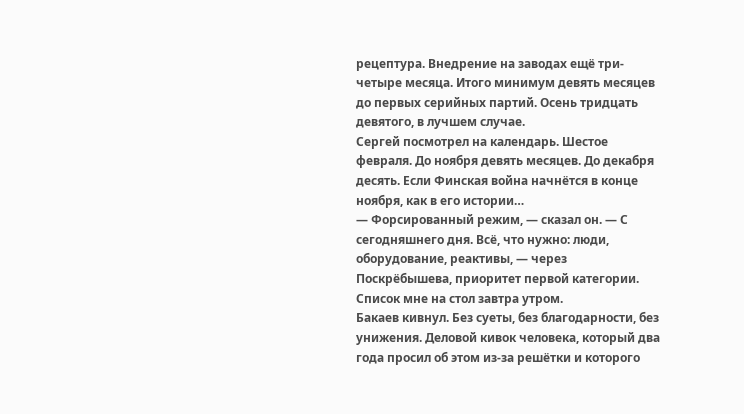рецептура. Внедрение на заводах ещё три-четыре месяца. Итого минимум девять месяцев до первых серийных партий. Осень тридцать девятого, в лучшем случае.
Сергей посмотрел на календарь. Шестое февраля. До ноября девять месяцев. До декабря десять. Если Финская война начнётся в конце ноября, как в его истории…
— Форсированный режим, — сказал он. — С сегодняшнего дня. Всё, что нужно: люди, оборудование, реактивы, — через Поскрёбышева, приоритет первой категории. Список мне на стол завтра утром.
Бакаев кивнул. Без суеты, без благодарности, без унижения. Деловой кивок человека, который два года просил об этом из-за решётки и которого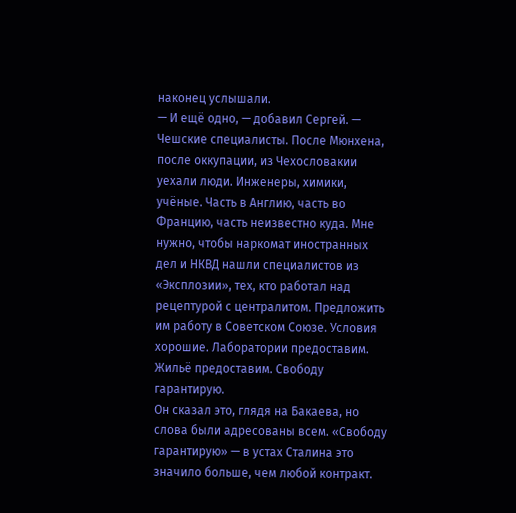наконец услышали.
— И ещё одно, — добавил Сергей. — Чешские специалисты. После Мюнхена, после оккупации, из Чехословакии уехали люди. Инженеры, химики, учёные. Часть в Англию, часть во Францию, часть неизвестно куда. Мне нужно, чтобы наркомат иностранных дел и НКВД нашли специалистов из «Эксплозии», тех, кто работал над рецептурой с централитом. Предложить им работу в Советском Союзе. Условия хорошие. Лаборатории предоставим. Жильё предоставим. Свободу гарантирую.
Он сказал это, глядя на Бакаева, но слова были адресованы всем. «Свободу гарантирую» — в устах Сталина это значило больше, чем любой контракт.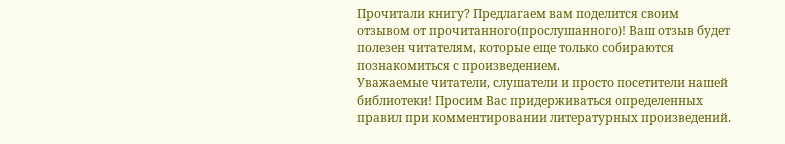Прочитали книгу? Предлагаем вам поделится своим отзывом от прочитанного(прослушанного)! Ваш отзыв будет полезен читателям, которые еще только собираются познакомиться с произведением.
Уважаемые читатели, слушатели и просто посетители нашей библиотеки! Просим Вас придерживаться определенных правил при комментировании литературных произведений.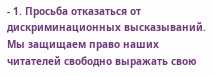- 1. Просьба отказаться от дискриминационных высказываний. Мы защищаем право наших читателей свободно выражать свою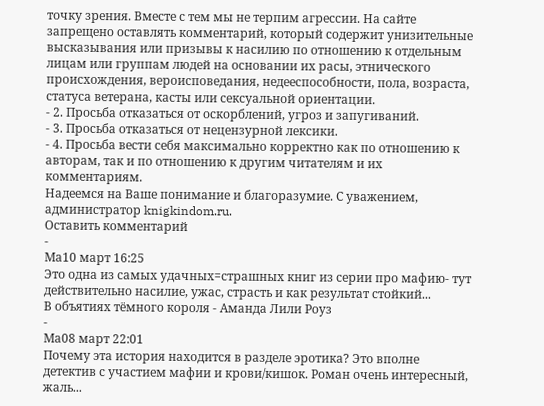точку зрения. Вместе с тем мы не терпим агрессии. На сайте запрещено оставлять комментарий, который содержит унизительные высказывания или призывы к насилию по отношению к отдельным лицам или группам людей на основании их расы, этнического происхождения, вероисповедания, недееспособности, пола, возраста, статуса ветерана, касты или сексуальной ориентации.
- 2. Просьба отказаться от оскорблений, угроз и запугиваний.
- 3. Просьба отказаться от нецензурной лексики.
- 4. Просьба вести себя максимально корректно как по отношению к авторам, так и по отношению к другим читателям и их комментариям.
Надеемся на Ваше понимание и благоразумие. С уважением, администратор knigkindom.ru.
Оставить комментарий
-
Ма10 март 16:25
Это одна из самых удачных=страшных книг из серии про мафию- тут действительно насилие, ужас, страсть и как результат стойкий...
В объятиях тёмного короля - Аманда Лили Роуз
-
Ма08 март 22:01
Почему эта история находится в разделе эротика? Это вполне детектив с участием мафии и крови/кишок. Роман очень интересный, жаль...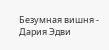Безумная вишня - Дария Эдви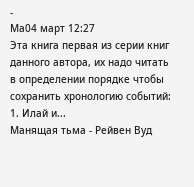-
Ма04 март 12:27
Эта книга первая из серии книг данного автора, их надо читать в определении порядке чтобы сохранить хронологию событий: 1. Илай и...
Манящая тьма - Рейвен Вуд